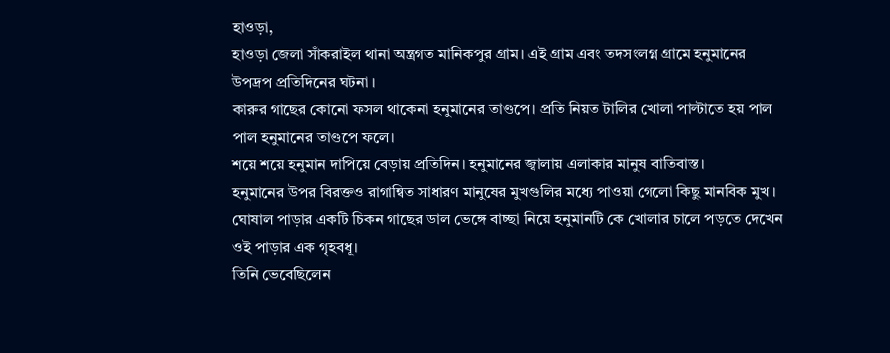হাওড়া,
হাওড়া জেলা সাঁকরাইল থানা অন্ত্রগত মানিকপুর গ্রাম। এই গ্রাম এবং তদসংলগ্ন গ্রামে হনুমানের উপদ্রপ প্রতিদিনের ঘটনা ।
কারুর গাছের কোনো ফসল থাকেনা হনুমানের তাণ্ডপে। প্রতি নিয়ত টালির খোলা পাল্টাতে হয় পাল পাল হনুমানের তাণ্ডপে ফলে।
শয়ে শয়ে হনুমান দাপিয়ে বেড়ায় প্রতিদিন। হনুমানের জ্বালায় এলাকার মানুষ বাতিবাস্ত।
হনুমানের উপর বিরক্তও রাগান্বিত সাধারণ মানুষের মুখগুলির মধ্যে পাওয়া গেলো কিছু মানবিক মুখ।
ঘোষাল পাড়ার একটি চিকন গাছের ডাল ভেঙ্গে বাচ্ছা নিয়ে হনুমানটি কে খোলার চালে পড়তে দেখেন ওই পাড়ার এক গৃহবধূ।
তিনি ভেবেছিলেন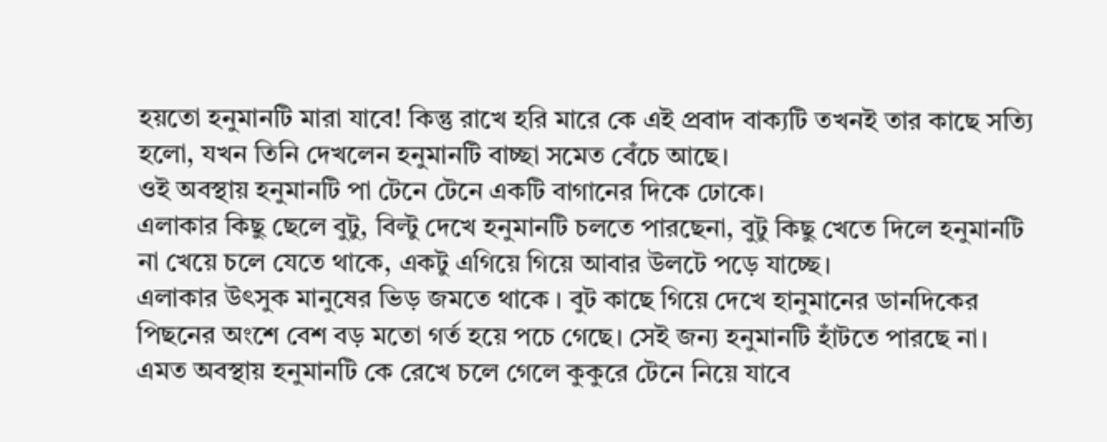হয়তো হনুমানটি মারা যাবে! কিন্তু রাখে হরি মারে কে এই প্রবাদ বাক্যটি তখনই তার কাছে সত্যি হলো, যখন তিনি দেখলেন হনুমানটি বাচ্ছা সমেত বেঁচে আছে।
ওই অবস্থায় হনুমানটি পা টেনে টেনে একটি বাগানের দিকে ঢোকে।
এলাকার কিছু ছেলে বুটু, বিল্টু দেখে হনুমানটি চলতে পারছেনা, বুটু কিছু খেতে দিলে হনুমানটি না খেয়ে চলে যেতে থাকে, একটু এগিয়ে গিয়ে আবার উলটে পড়ে যাচ্ছে।
এলাকার উৎসুক মানুষের ভিড় জমতে থাকে । বুট কাছে গিয়ে দেখে হানুমানের ডানদিকের পিছনের অংশে বেশ বড় মতো গর্ত হয়ে পচে গেছে। সেই জন্য হনুমানটি হাঁটতে পারছে না।
এমত অবস্থায় হনুমানটি কে রেখে চলে গেলে কুকুরে টেনে নিয়ে যাবে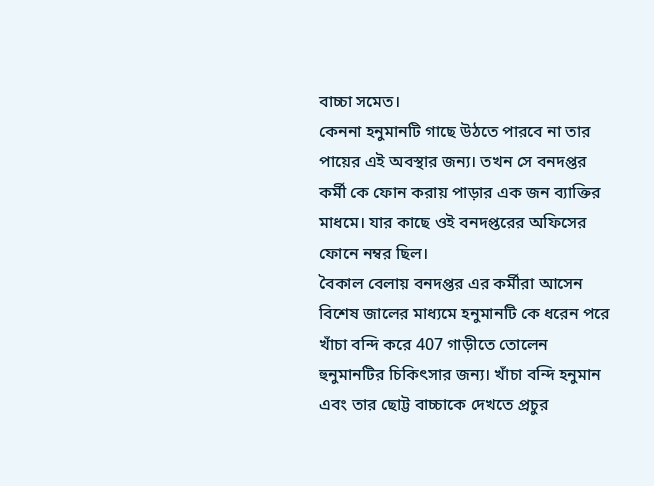বাচ্চা সমেত।
কেননা হনুমানটি গাছে উঠতে পারবে না তার পায়ের এই অবস্থার জন্য। তখন সে বনদপ্তর কর্মী কে ফোন করায় পাড়ার এক জন ব্যাক্তির মাধমে। যার কাছে ওই বনদপ্তরের অফিসের ফোনে নম্বর ছিল।
বৈকাল বেলায় বনদপ্তর এর কর্মীরা আসেন বিশেষ জালের মাধ্যমে হনুমানটি কে ধরেন পরে খাঁচা বন্দি করে 407 গাড়ীতে তোলেন হুনুমানটির চিকিৎসার জন্য। খাঁচা বন্দি হনুমান এবং তার ছোট্ট বাচ্চাকে দেখতে প্রচুর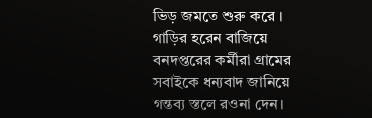ভিড় জমতে শুরু করে ।
গাড়ির হরেন বাজিয়ে বনদপ্তরের কর্মীরা গ্রামের সবাইকে ধন্যবাদ জানিয়ে গন্তব্য স্তলে রওনা দেন।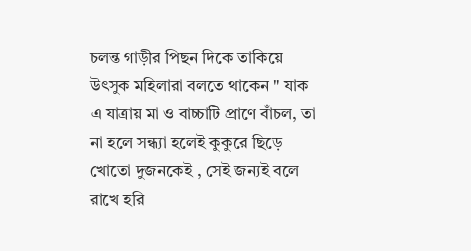চলন্ত গাড়ীর পিছন দিকে তাকিয়ে উৎসুক মহিলারা বলতে থাকেন " যাক এ যাত্রায় মা ও বাচ্চাটি প্রাণে বাঁচল, তা না হলে সন্ধ্যা হলেই কুকুরে ছিড়ে খোতো দুজনকেই , সেই জন্যই বলে রাখে হরি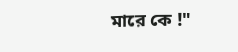মারে কে !"